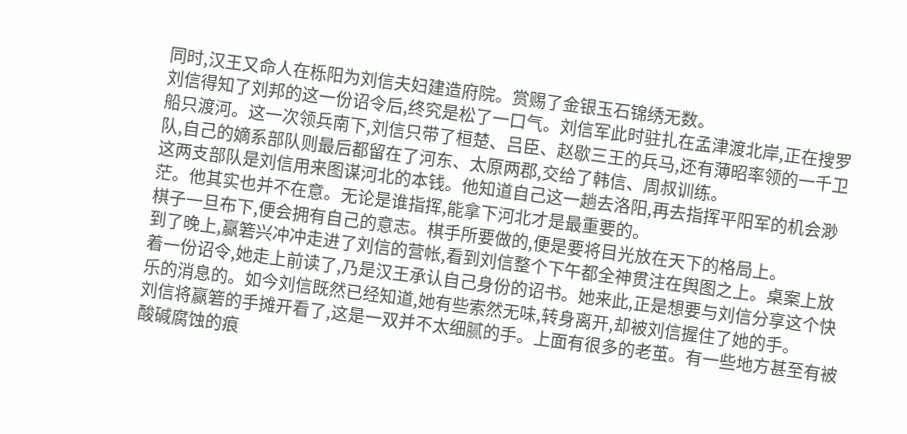同时,汉王又命人在栎阳为刘信夫妇建造府院。赏赐了金银玉石锦绣无数。
刘信得知了刘邦的这一份诏令后,终究是松了一口气。刘信军此时驻扎在孟津渡北岸,正在搜罗船只渡河。这一次领兵南下,刘信只带了桓楚、吕臣、赵歇三王的兵马,还有薄昭率领的一千卫队,自己的嫡系部队则最后都留在了河东、太原两郡,交给了韩信、周叔训练。
这两支部队是刘信用来图谋河北的本钱。他知道自己这一趟去洛阳,再去指挥平阳军的机会渺茫。他其实也并不在意。无论是谁指挥,能拿下河北才是最重要的。
棋子一旦布下,便会拥有自己的意志。棋手所要做的,便是要将目光放在天下的格局上。
到了晚上,赢箬兴冲冲走进了刘信的营帐,看到刘信整个下午都全神贯注在舆图之上。桌案上放着一份诏令,她走上前读了,乃是汉王承认自己身份的诏书。她来此,正是想要与刘信分享这个快乐的消息的。如今刘信既然已经知道,她有些索然无味,转身离开,却被刘信握住了她的手。
刘信将赢箬的手摊开看了,这是一双并不太细腻的手。上面有很多的老茧。有一些地方甚至有被酸碱腐蚀的痕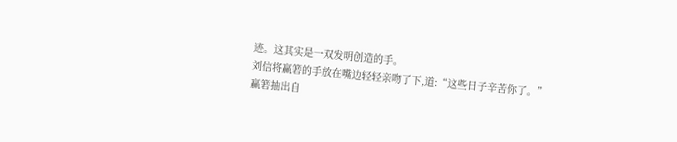迹。这其实是一双发明创造的手。
刘信将赢箬的手放在嘴边轻轻亲吻了下,道:“这些日子辛苦你了。”
赢箬抽出自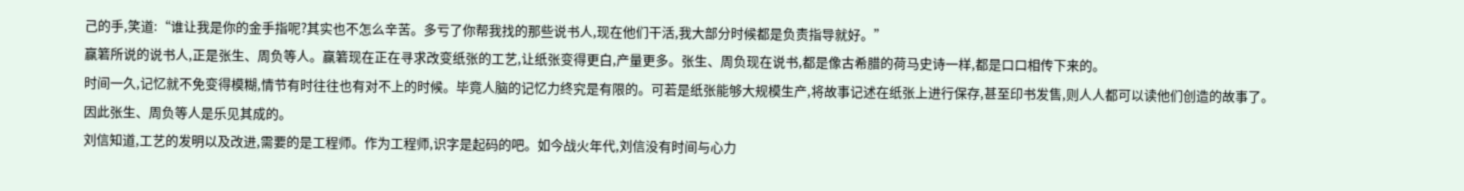己的手,笑道:“谁让我是你的金手指呢?其实也不怎么辛苦。多亏了你帮我找的那些说书人,现在他们干活,我大部分时候都是负责指导就好。”
赢箬所说的说书人,正是张生、周负等人。赢箬现在正在寻求改变纸张的工艺,让纸张变得更白,产量更多。张生、周负现在说书,都是像古希腊的荷马史诗一样,都是口口相传下来的。
时间一久,记忆就不免变得模糊,情节有时往往也有对不上的时候。毕竟人脑的记忆力终究是有限的。可若是纸张能够大规模生产,将故事记述在纸张上进行保存,甚至印书发售,则人人都可以读他们创造的故事了。
因此张生、周负等人是乐见其成的。
刘信知道,工艺的发明以及改进,需要的是工程师。作为工程师,识字是起码的吧。如今战火年代,刘信没有时间与心力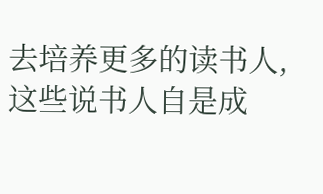去培养更多的读书人,这些说书人自是成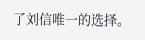了刘信唯一的选择。